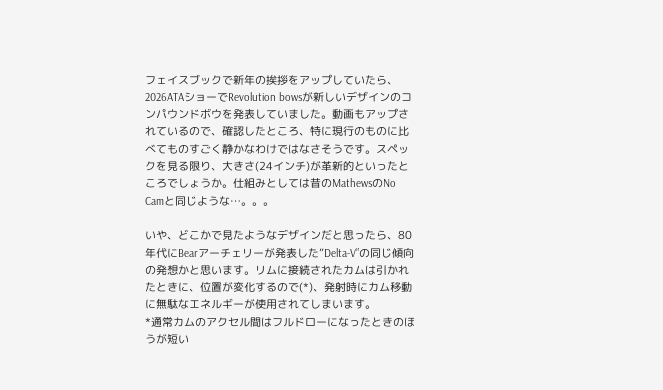フェイスブックで新年の挨拶をアップしていたら、2026ATAショーでRevolution bowsが新しいデザインのコンパウンドボウを発表していました。動画もアップされているので、確認したところ、特に現行のものに比べてものすごく静かなわけではなさそうです。スペックを見る限り、大きさ(24インチ)が革新的といったところでしょうか。仕組みとしては昔のMathewsのNo Camと同じような…。。。

いや、どこかで見たようなデザインだと思ったら、80年代にBearアーチェリーが発表した”Delta-V”の同じ傾向の発想かと思います。リムに接続されたカムは引かれたときに、位置が変化するので(*)、発射時にカム移動に無駄なエネルギーが使用されてしまいます。
*通常カムのアクセル間はフルドローになったときのほうが短い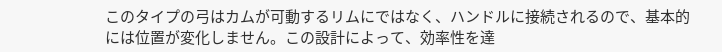このタイプの弓はカムが可動するリムにではなく、ハンドルに接続されるので、基本的には位置が変化しません。この設計によって、効率性を達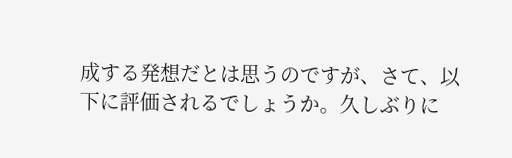成する発想だとは思うのですが、さて、以下に評価されるでしょうか。久しぶりに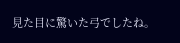見た目に驚いた弓でしたね。